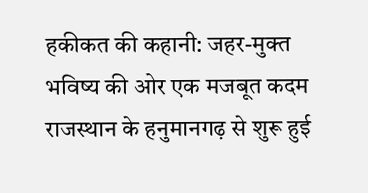हकीकत की कहानी: जहर-मुक्त भविष्य की ओर एक मजबूत कदम
राजस्थान के हनुमानगढ़ से शुरू हुई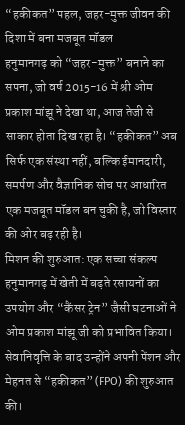“हकीकत” पहल, जहर-मुक्त जीवन की दिशा में बना मजबूत मॉडल
हनुमानगढ़ को “जहर-मुक्त” बनाने का सपना, जो वर्ष 2015-16 में श्री ओम प्रकाश मांझू ने देखा था, आज तेजी से साकार होता दिख रहा है। “हकीकत” अब सिर्फ एक संस्था नहीं, बल्कि ईमानदारी, समर्पण और वैज्ञानिक सोच पर आधारित एक मजबूत मॉडल बन चुकी है, जो विस्तार की ओर बढ़ रही है।
मिशन की शुरुआत: एक सच्चा संकल्प
हनुमानगढ़ में खेती में बढ़ते रसायनों का उपयोग और “कैंसर ट्रेन” जैसी घटनाओं ने ओम प्रकाश मांझू जी को प्रभावित किया। सेवानिवृत्ति के बाद उन्होंने अपनी पेंशन और मेहनत से “हकीकत” (FPO) की शुरुआत की।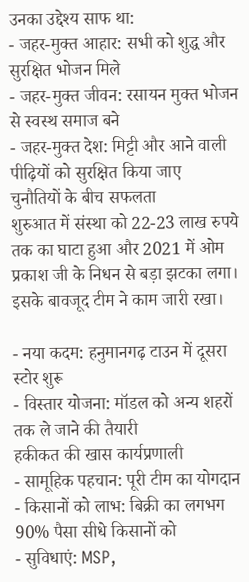उनका उद्देश्य साफ था:
- जहर-मुक्त आहार: सभी को शुद्ध और सुरक्षित भोजन मिले
- जहर-मुक्त जीवन: रसायन मुक्त भोजन से स्वस्थ समाज बने
- जहर-मुक्त देश: मिट्टी और आने वाली पीढ़ियों को सुरक्षित किया जाए
चुनौतियों के बीच सफलता
शुरुआत में संस्था को 22-23 लाख रुपये तक का घाटा हुआ और 2021 में ओम प्रकाश जी के निधन से बड़ा झटका लगा। इसके बावजूद टीम ने काम जारी रखा।

- नया कदम: हनुमानगढ़ टाउन में दूसरा स्टोर शुरू
- विस्तार योजना: मॉडल को अन्य शहरों तक ले जाने की तैयारी
हकीकत की खास कार्यप्रणाली
- सामूहिक पहचान: पूरी टीम का योगदान
- किसानों को लाभ: बिक्री का लगभग 90% पैसा सीधे किसानों को
- सुविधाएं: MSP,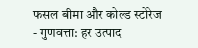फसल बीमा और कोल्ड स्टोरेज
- गुणवत्ता: हर उत्पाद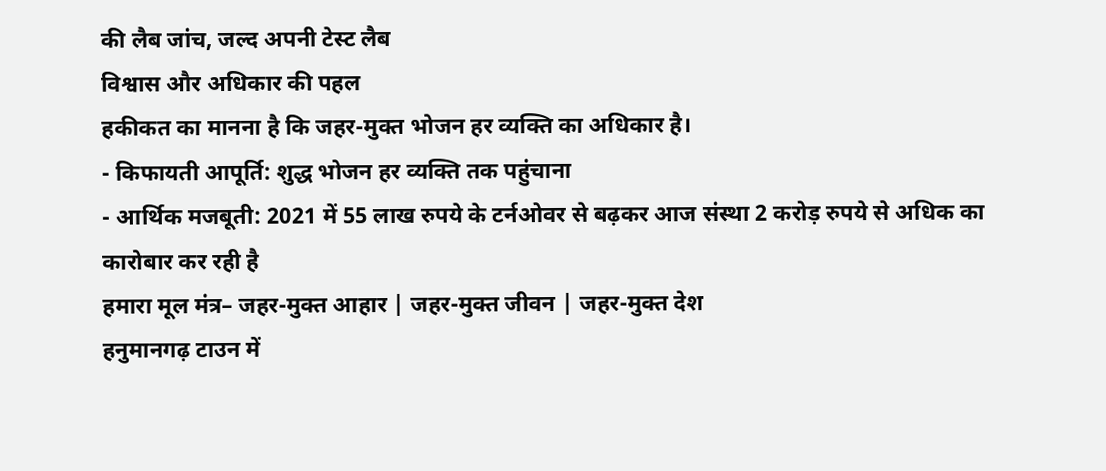की लैब जांच, जल्द अपनी टेस्ट लैब
विश्वास और अधिकार की पहल
हकीकत का मानना है कि जहर-मुक्त भोजन हर व्यक्ति का अधिकार है।
- किफायती आपूर्ति: शुद्ध भोजन हर व्यक्ति तक पहुंचाना
- आर्थिक मजबूती: 2021 में 55 लाख रुपये के टर्नओवर से बढ़कर आज संस्था 2 करोड़ रुपये से अधिक का कारोबार कर रही है
हमारा मूल मंत्र– जहर-मुक्त आहार | जहर-मुक्त जीवन | जहर-मुक्त देश
हनुमानगढ़ टाउन में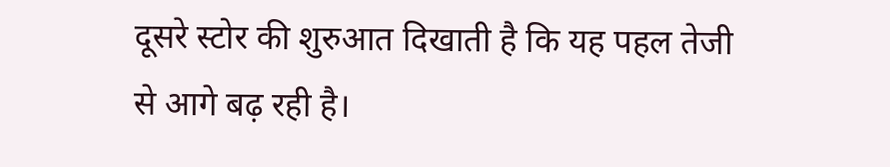दूसरे स्टोर की शुरुआत दिखाती है कि यह पहल तेजी से आगे बढ़ रही है।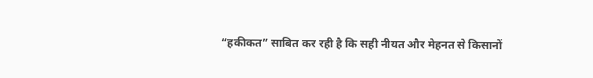“हकीकत” साबित कर रही है कि सही नीयत और मेहनत से किसानों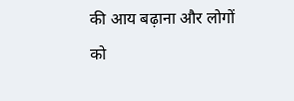की आय बढ़ाना और लोगों को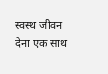स्वस्थ जीवन देना एक साथ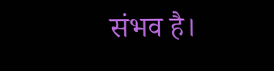संभव है।